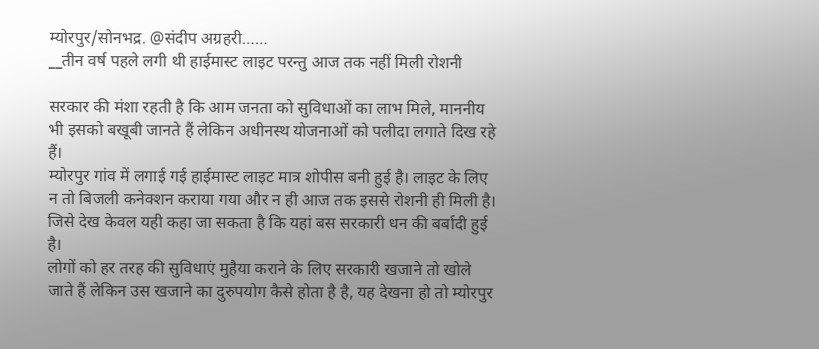म्योरपुर/सोनभद्र. @संदीप अग्रहरी……
__तीन वर्ष पहले लगी थी हाईमास्ट लाइट परन्तु आज तक नहीं मिली रोशनी

सरकार की मंशा रहती है कि आम जनता को सुविधाओं का लाभ मिले, माननीय भी इसको बखूबी जानते हैं लेकिन अधीनस्थ योजनाओं को पलीदा लगाते दिख रहे हैं।
म्योरपुर गांव में लगाई गई हाईमास्ट लाइट मात्र शोपीस बनी हुई है। लाइट के लिए न तो बिजली कनेक्शन कराया गया और न ही आज तक इससे रोशनी ही मिली है। जिसे देख केवल यही कहा जा सकता है कि यहां बस सरकारी धन की बर्बादी हुई है।
लोगों को हर तरह की सुविधाएं मुहैया कराने के लिए सरकारी खजाने तो खोले जाते हैं लेकिन उस खजाने का दुरुपयोग कैसे होता है है, यह देखना हो तो म्योरपुर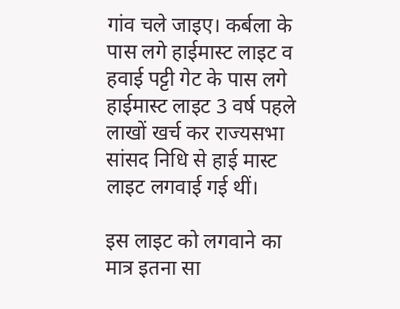गांव चले जाइए। कर्बला के पास लगे हाईमास्ट लाइट व हवाई पट्टी गेट के पास लगे हाईमास्ट लाइट 3 वर्ष पहले लाखों खर्च कर राज्यसभा सांसद निधि से हाई मास्ट लाइट लगवाई गई थीं।

इस लाइट को लगवाने का मात्र इतना सा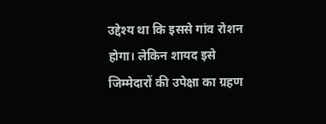उद्देश्य था कि इससे गांव रोशन होगा। लेकिन शायद इसे जिम्मेदारों की उपेक्षा का ग्रहण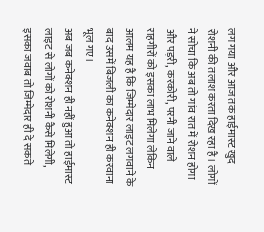लग गया और आज तक हाईमास्ट खुद रोशनी की तलाश करता दिख रहा है। लोगों ने सोचा कि अब तो गांव रात में रोशन होगा और पड़री, करकोरी, परनी जाने वाले राहगीरों को इसका लाभ मिलेगा लेकिन आलम यह है कि जिम्मेदार लाइट लगवाने के बाद उसमें बिजली का कनेक्शन ही करवाना भूल गए।
अब जब कनेक्शन ही नहीं हुआ तो हाईमास्ट लाइट से लोगों को रोशनी कैसे मिलेगी, इसका जवाब तो जिम्मेदार ही दे सकते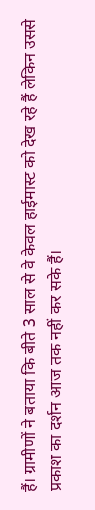हैं। ग्रामीणों ने बताया कि बीते 3 साल से वे केवल हाईमास्ट को देख रहे हैं लेकिन उससे प्रकाश का दर्शन आज तक नहीं कर सके हैं।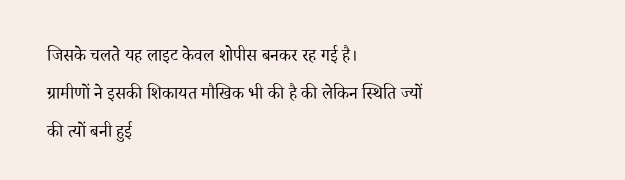जिसके चलते यह लाइट केवल शोपीस बनकर रह गई है।
ग्रामीणों ने इसकी शिकायत मौखिक भी की है की लेकिन स्थिति ज्यों की त्यों बनी हुई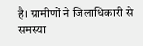है। ग्रामीणों ने जिलाधिकारी से समस्या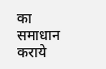का समाधान कराये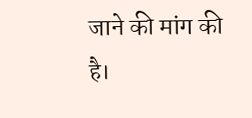जाने की मांग की है।